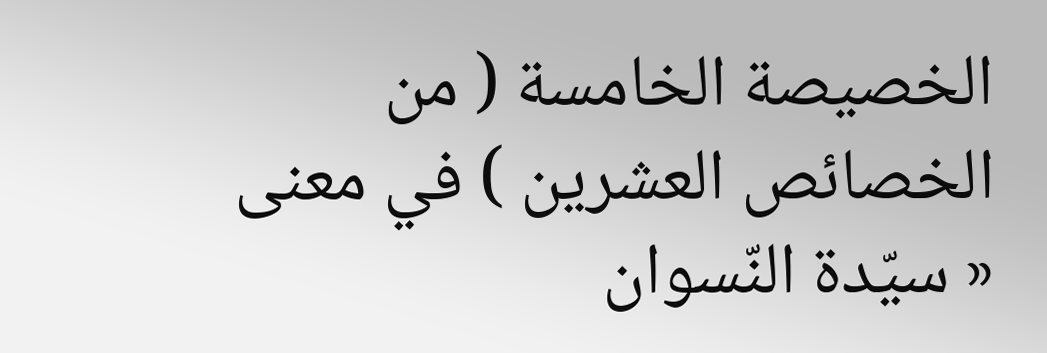الخصيصة الخامسة ( من الخصائص العشرين ) في معنى « سيّدة النّسوان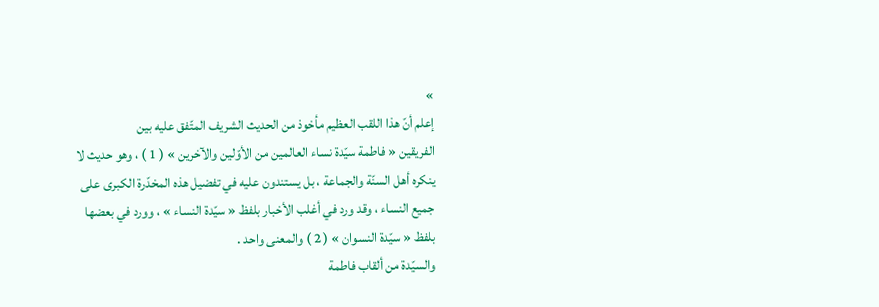»
إعلم أنّ هذا اللقب العظيم مأخوذ من الحديث الشريف المتّفق عليه بين
الفريقين « فاطمة سيّدة نساء العالمين من الأوّلين والآخرين » ( 1 ) ، وهو حديث لا
ينكره أهل السنّة والجماعة ، بل يستندون عليه في تفضيل هذه المخدّرة الكبرى على
جميع النساء ، وقد ورد في أغلب الأخبار بلفظ « سيّدة النساء » ، وورد في بعضها
بلفظ « سيّدة النسوان » ( 2 ) والمعنى واحد .
والسيّدة من ألقاب فاطمة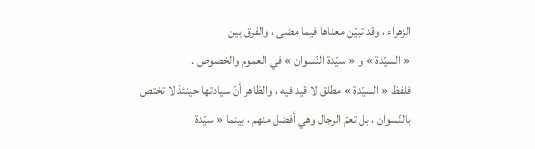الزهراء ، وقد تبيّن معناها فيما مضى ، والفرق بين
« السيّدة » و « سيّدة النّسوان » في العموم والخصوص .
فلفظ « السيّدة » مطلق لا قيد فيه ، والظاهر أنّ سيادتها حينئذ لا تختص
بالنّسوان ، بل تعمّ الرجال وهي أفضل منهم ، بينما « سيّدة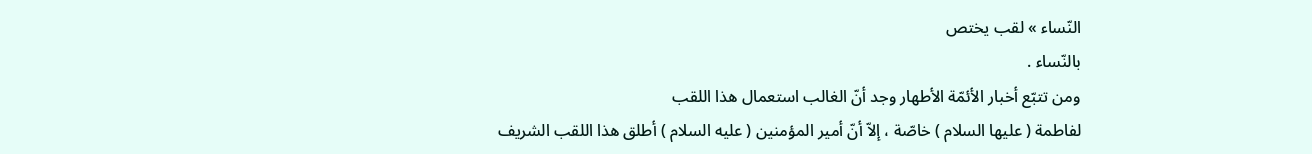النّساء » لقب يختص
بالنّساء .
ومن تتبّع أخبار الأئمّة الأطهار وجد أنّ الغالب استعمال هذا اللقب
لفاطمة ( عليها السلام ) خاصّة ، إلاّ أنّ أمير المؤمنين ( عليه السلام ) أطلق هذا اللقب الشريف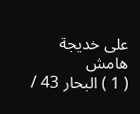على خديجة
هامش
( 1 ) البحار 43 /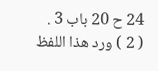24 ح 20 باب 3 .
( 2 ) ورد هذا اللفظ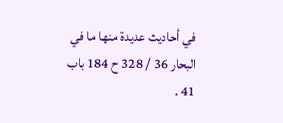في أحاديث عديدة منها ما في البحار 36 / 328 ح 184 باب 41 .